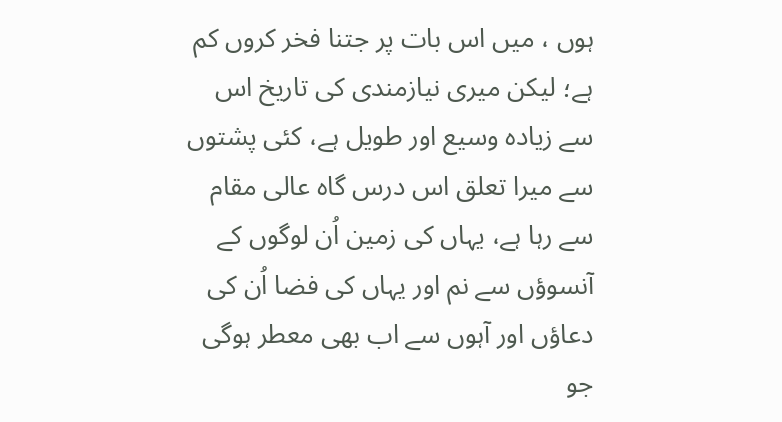ہوں ، میں اس بات پر جتنا فخر کروں کم ہے؛ لیکن میری نیازمندی کی تاریخ اس سے زیادہ وسیع اور طویل ہے، کئی پشتوں سے میرا تعلق اس درس گاہ عالی مقام سے رہا ہے، یہاں کی زمین اُن لوگوں کے آنسوؤں سے نم اور یہاں کی فضا اُن کی دعاؤں اور آہوں سے اب بھی معطر ہوگی جو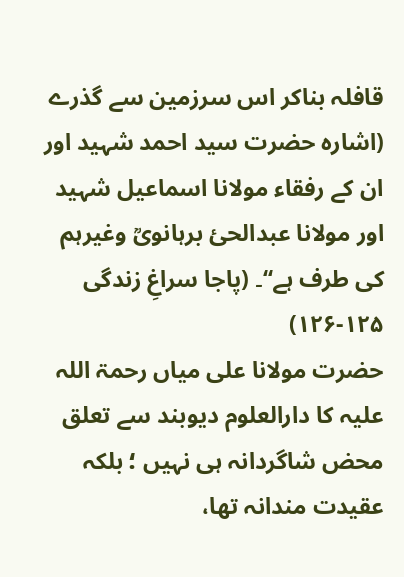قافلہ بناکر اس سرزمین سے گذرے (اشارہ حضرت سید احمد شہید اور ان کے رفقاء مولانا اسماعیل شہید اور مولانا عبدالحئ برہانویؒ وغیرہم کی طرف ہے‘‘۔ (پاجا سراغِ زندگی ۱۲۵-۱۲۶)
حضرت مولانا علی میاں رحمۃ اللہ علیہ کا دارالعلوم دیوبند سے تعلق محض شاگردانہ ہی نہیں ؛ بلکہ عقیدت مندانہ تھا،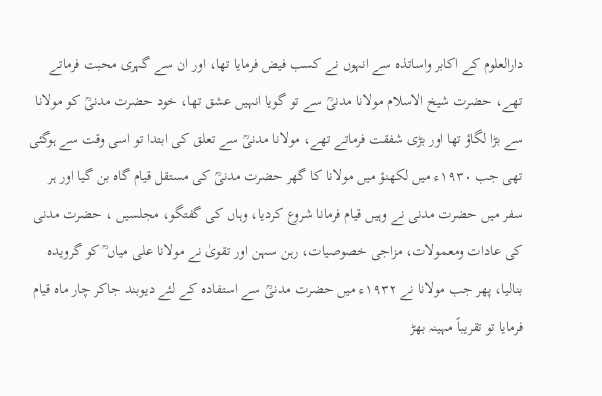دارالعلوم کے اکابر واساتذہ سے انہوں نے کسب فیض فرمایا تھا، اور ان سے گہری محبت فرماتے تھے، حضرت شیخ الاسلام مولانا مدنیؒ سے تو گویا انہیں عشق تھا، خود حضرت مدنیؒ کو مولانا سے بڑا لگاؤ تھا اور بڑی شفقت فرماتے تھے، مولانا مدنیؒ سے تعلق کی ابتدا تو اسی وقت سے ہوگئی تھی جب ۱۹۳۰ء میں لکھنؤ میں مولانا کا گھر حضرت مدنیؒ کی مستقل قیام گاہ بن گیا اور ہر سفر میں حضرت مدنی نے وہیں قیام فرمانا شروع کردیا، وہاں کی گفتگو، مجلسیں ، حضرت مدنی کی عادات ومعمولات، مزاجی خصوصیات، رہن سہن اور تقویٰ نے مولانا علی میاں ؒ کو گرویدہ بنالیا، پھر جب مولانا نے ۱۹۳۲ء میں حضرت مدنیؒ سے استفادہ کے لئے دیوبند جاکر چار ماہ قیام فرمایا تو تقریباً مہینہ بھڑ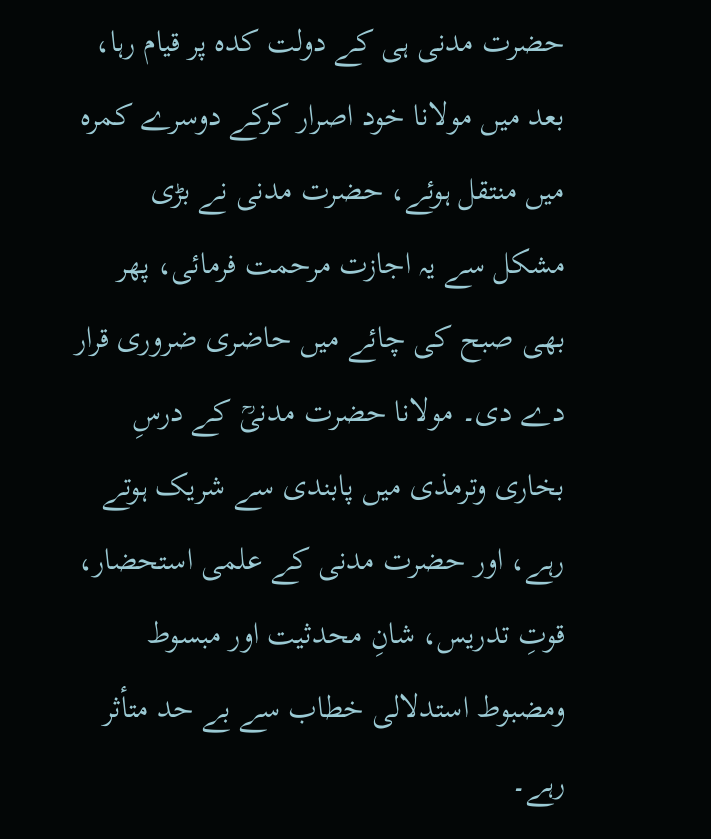حضرت مدنی ہی کے دولت کدہ پر قیام رہا، بعد میں مولانا خود اصرار کرکے دوسرے کمرہ میں منتقل ہوئے، حضرت مدنی نے بڑی مشکل سے یہ اجازت مرحمت فرمائی، پھر بھی صبح کی چائے میں حاضری ضروری قرار دے دی۔ مولانا حضرت مدنیؒ کے درسِ بخاری وترمذی میں پابندی سے شریک ہوتے رہے، اور حضرت مدنی کے علمی استحضار، قوتِ تدریس، شانِ محدثیت اور مبسوط ومضبوط استدلالی خطاب سے بے حد متأثر رہے۔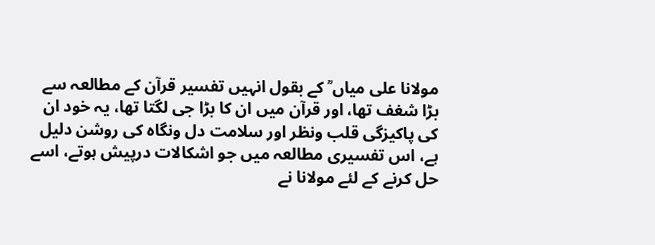مولانا علی میاں ؒ کے بقول انہیں تفسیر قرآن کے مطالعہ سے بڑا شغف تھا، اور قرآن میں ان کا بڑا جی لگتا تھا، یہ خود ان کی پاکیزگی قلب ونظر اور سلامت دل ونگاہ کی روشن دلیل ہے، اس تفسیری مطالعہ میں جو اشکالات درپیش ہوتے، اسے حل کرنے کے لئے مولانا نے